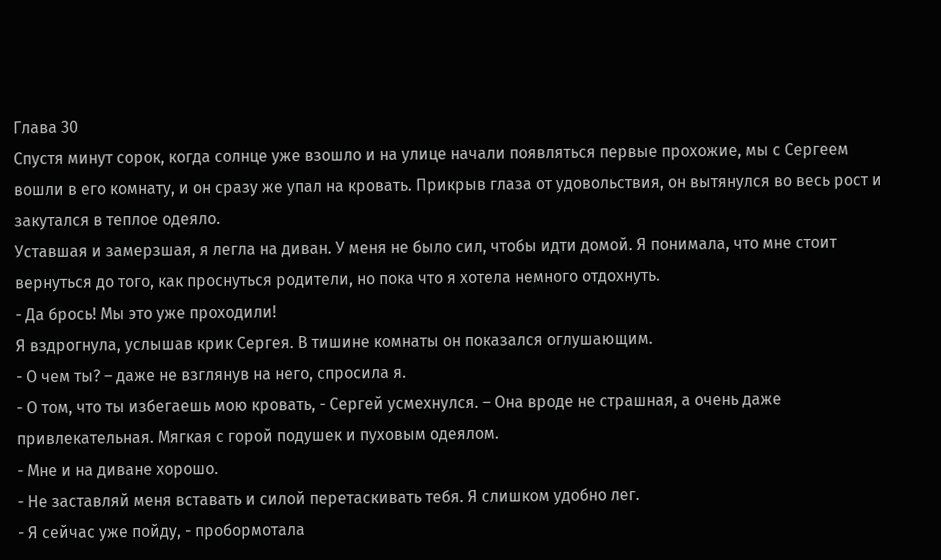Глава 30
Спустя минут сорок, когда солнце уже взошло и на улице начали появляться первые прохожие, мы с Сергеем вошли в его комнату, и он сразу же упал на кровать. Прикрыв глаза от удовольствия, он вытянулся во весь рост и закутался в теплое одеяло.
Уставшая и замерзшая, я легла на диван. У меня не было сил, чтобы идти домой. Я понимала, что мне стоит вернуться до того, как проснуться родители, но пока что я хотела немного отдохнуть.
- Да брось! Мы это уже проходили!
Я вздрогнула, услышав крик Сергея. В тишине комнаты он показался оглушающим.
- О чем ты? – даже не взглянув на него, спросила я.
- О том, что ты избегаешь мою кровать, - Сергей усмехнулся. – Она вроде не страшная, а очень даже привлекательная. Мягкая с горой подушек и пуховым одеялом.
- Мне и на диване хорошо.
- Не заставляй меня вставать и силой перетаскивать тебя. Я слишком удобно лег.
- Я сейчас уже пойду, - пробормотала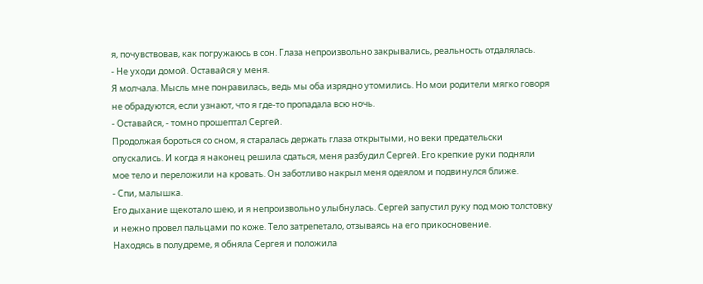я, почувствовав, как погружаюсь в сон. Глаза непроизвольно закрывались, реальность отдалялась.
- Не уходи домой. Оставайся у меня.
Я молчала. Мысль мне понравилась, ведь мы оба изрядно утомились. Но мои родители мягко говоря не обрадуются, если узнают, что я где-то пропадала всю ночь.
- Оставайся, - томно прошептал Сергей.
Продолжая бороться со сном, я старалась держать глаза открытыми, но веки предательски опускались. И когда я наконец решила сдаться, меня разбудил Сергей. Его крепкие руки подняли мое тело и переложили на кровать. Он заботливо накрыл меня одеялом и подвинулся ближе.
- Спи, малышка.
Его дыхание щекотало шею, и я непроизвольно улыбнулась. Сергей запустил руку под мою толстовку и нежно провел пальцами по коже. Тело затрепетало, отзываясь на его прикосновение.
Находясь в полудреме, я обняла Сергея и положила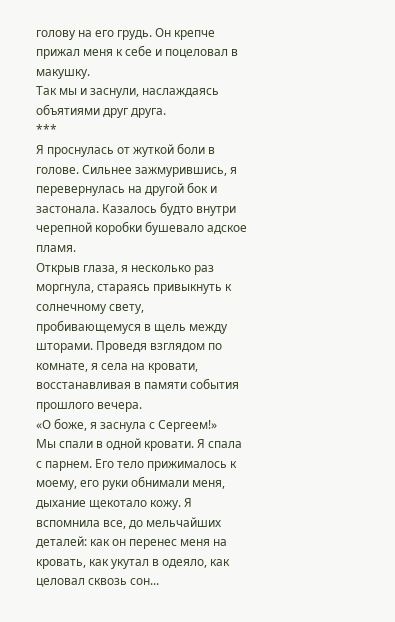голову на его грудь. Он крепче прижал меня к себе и поцеловал в макушку.
Так мы и заснули, наслаждаясь объятиями друг друга.
***
Я проснулась от жуткой боли в голове. Сильнее зажмурившись, я перевернулась на другой бок и застонала. Казалось будто внутри черепной коробки бушевало адское пламя.
Открыв глаза, я несколько раз моргнула, стараясь привыкнуть к солнечному свету, пробивающемуся в щель между шторами. Проведя взглядом по комнате, я села на кровати, восстанавливая в памяти события прошлого вечера.
«О боже, я заснула с Сергеем!»
Мы спали в одной кровати. Я спала с парнем. Его тело прижималось к моему, его руки обнимали меня, дыхание щекотало кожу. Я вспомнила все, до мельчайших деталей: как он перенес меня на кровать, как укутал в одеяло, как целовал сквозь сон...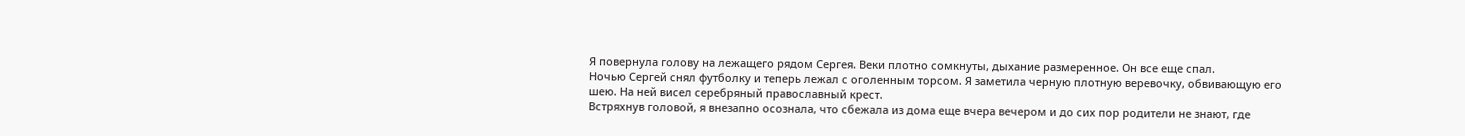Я повернула голову на лежащего рядом Сергея. Веки плотно сомкнуты, дыхание размеренное. Он все еще спал.
Ночью Сергей снял футболку и теперь лежал с оголенным торсом. Я заметила черную плотную веревочку, обвивающую его шею. На ней висел серебряный православный крест.
Встряхнув головой, я внезапно осознала, что сбежала из дома еще вчера вечером и до сих пор родители не знают, где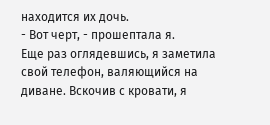находится их дочь.
- Вот черт, - прошептала я.
Еще раз оглядевшись, я заметила свой телефон, валяющийся на диване. Вскочив с кровати, я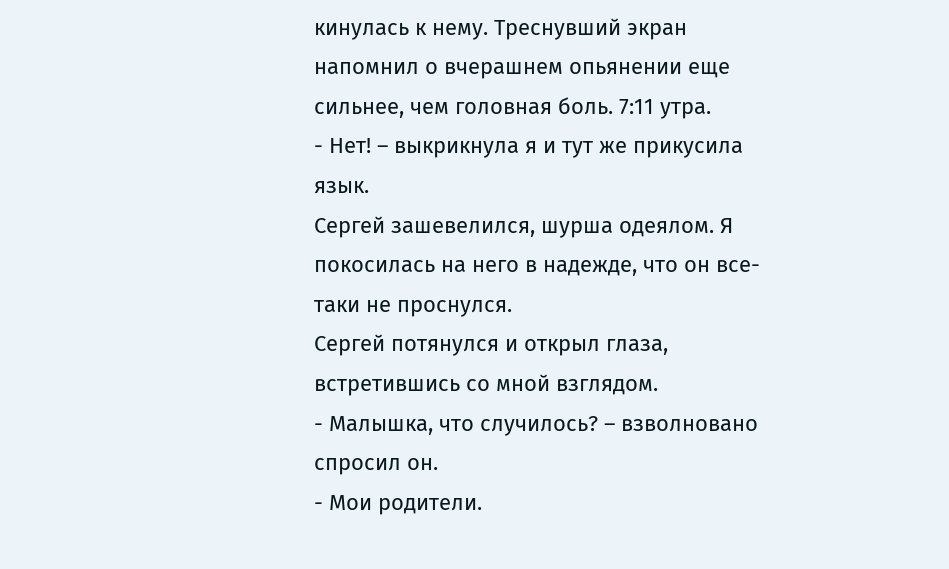кинулась к нему. Треснувший экран напомнил о вчерашнем опьянении еще сильнее, чем головная боль. 7:11 утра.
- Нет! – выкрикнула я и тут же прикусила язык.
Сергей зашевелился, шурша одеялом. Я покосилась на него в надежде, что он все-таки не проснулся.
Сергей потянулся и открыл глаза, встретившись со мной взглядом.
- Малышка, что случилось? – взволновано спросил он.
- Мои родители.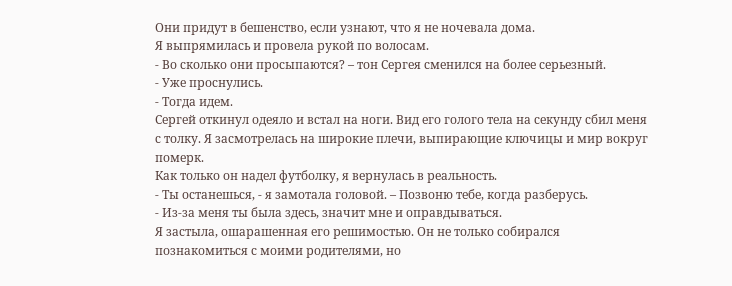Они придут в бешенство, если узнают, что я не ночевала дома.
Я выпрямилась и провела рукой по волосам.
- Во сколько они просыпаются? – тон Сергея сменился на более серьезный.
- Уже проснулись.
- Тогда идем.
Сергей откинул одеяло и встал на ноги. Вид его голого тела на секунду сбил меня с толку. Я засмотрелась на широкие плечи, выпирающие ключицы и мир вокруг померк.
Как только он надел футболку, я вернулась в реальность.
- Ты останешься, - я замотала головой. – Позвоню тебе, когда разберусь.
- Из-за меня ты была здесь, значит мне и оправдываться.
Я застыла, ошарашенная его решимостью. Он не только собирался познакомиться с моими родителями, но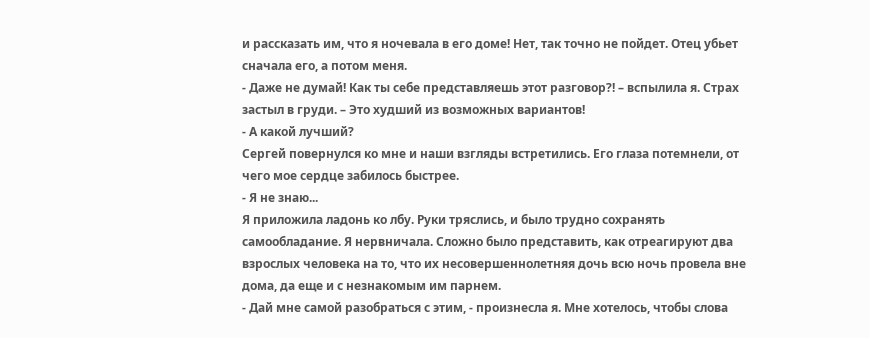и рассказать им, что я ночевала в его доме! Нет, так точно не пойдет. Отец убьет сначала его, а потом меня.
- Даже не думай! Как ты себе представляешь этот разговор?! – вспылила я. Страх застыл в груди. – Это худший из возможных вариантов!
- А какой лучший?
Сергей повернулся ко мне и наши взгляды встретились. Его глаза потемнели, от чего мое сердце забилось быстрее.
- Я не знаю...
Я приложила ладонь ко лбу. Руки тряслись, и было трудно сохранять самообладание. Я нервничала. Сложно было представить, как отреагируют два взрослых человека на то, что их несовершеннолетняя дочь всю ночь провела вне дома, да еще и с незнакомым им парнем.
- Дай мне самой разобраться с этим, - произнесла я. Мне хотелось, чтобы слова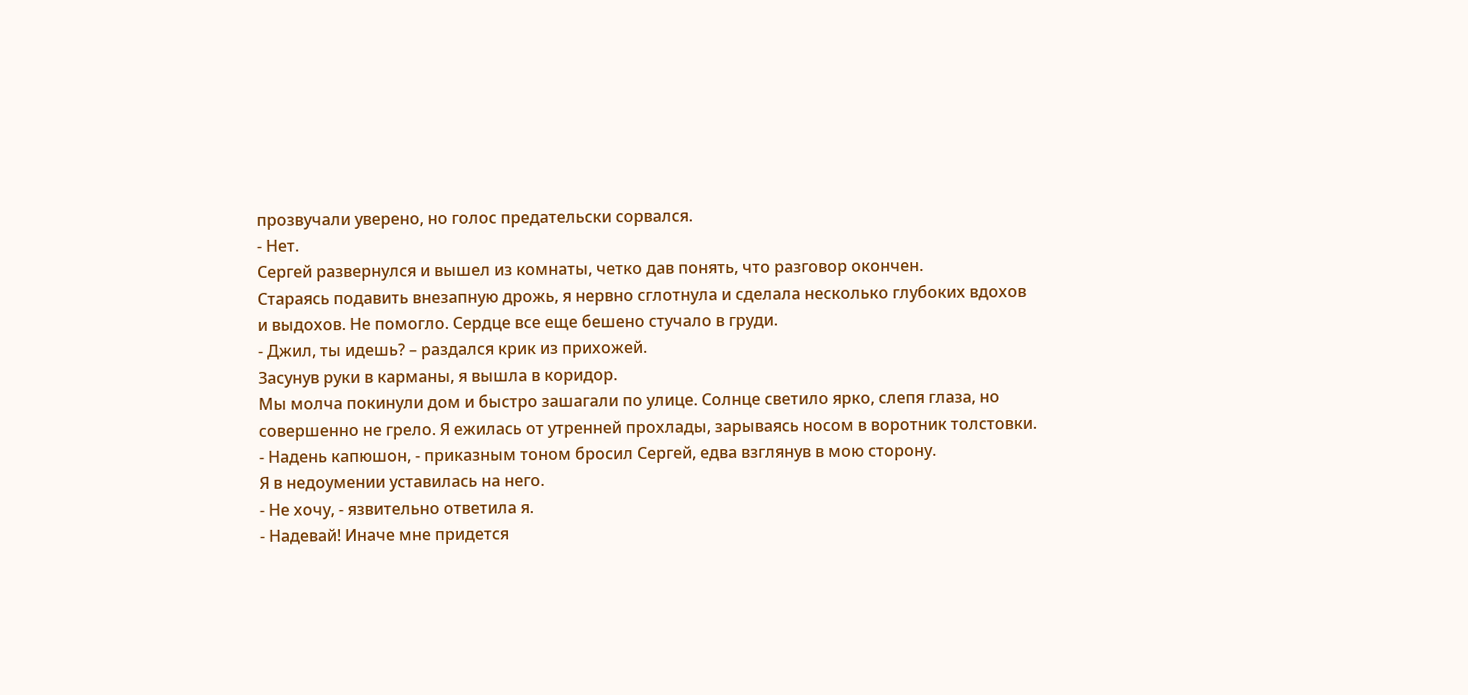прозвучали уверено, но голос предательски сорвался.
- Нет.
Сергей развернулся и вышел из комнаты, четко дав понять, что разговор окончен.
Стараясь подавить внезапную дрожь, я нервно сглотнула и сделала несколько глубоких вдохов и выдохов. Не помогло. Сердце все еще бешено стучало в груди.
- Джил, ты идешь? – раздался крик из прихожей.
Засунув руки в карманы, я вышла в коридор.
Мы молча покинули дом и быстро зашагали по улице. Солнце светило ярко, слепя глаза, но совершенно не грело. Я ежилась от утренней прохлады, зарываясь носом в воротник толстовки.
- Надень капюшон, - приказным тоном бросил Сергей, едва взглянув в мою сторону.
Я в недоумении уставилась на него.
- Не хочу, - язвительно ответила я.
- Надевай! Иначе мне придется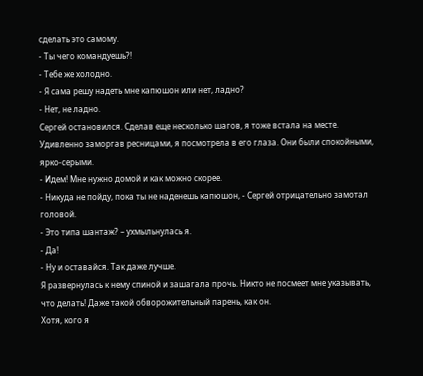сделать это самому.
- Ты чего командуешь?!
- Тебе же холодно.
- Я сама решу надеть мне капюшон или нет, ладно?
- Нет, не ладно.
Сергей остановился. Сделав еще несколько шагов, я тоже встала на месте. Удивленно заморгав ресницами, я посмотрела в его глаза. Они были спокойными, ярко-серыми.
- Идем! Мне нужно домой и как можно скорее.
- Никуда не пойду, пока ты не наденешь капюшон, - Сергей отрицательно замотал головой.
- Это типа шантаж? – ухмыльнулась я.
- Да!
- Ну и оставайся. Так даже лучше.
Я развернулась к нему спиной и зашагала прочь. Никто не посмеет мне указывать, что делать! Даже такой обворожительный парень, как он.
Хотя, кого я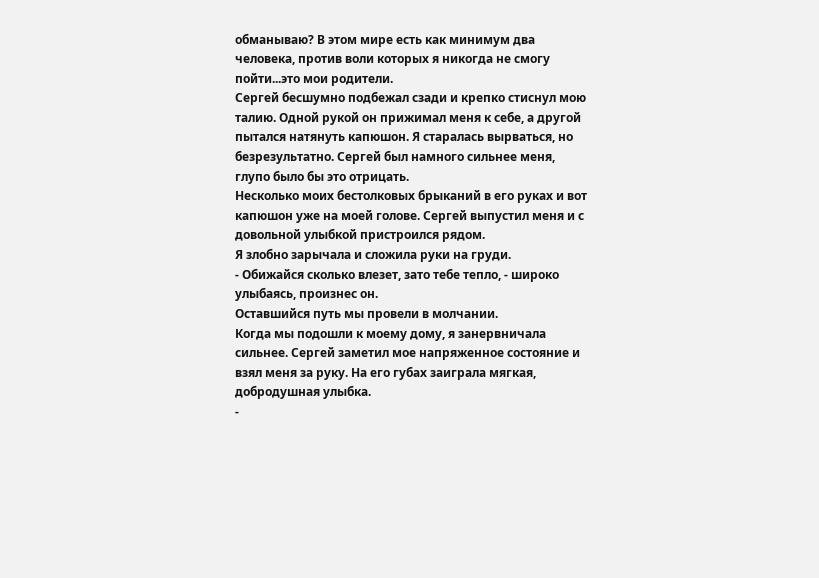обманываю? В этом мире есть как минимум два человека, против воли которых я никогда не смогу пойти...это мои родители.
Сергей бесшумно подбежал сзади и крепко стиснул мою талию. Одной рукой он прижимал меня к себе, а другой пытался натянуть капюшон. Я старалась вырваться, но безрезультатно. Сергей был намного сильнее меня, глупо было бы это отрицать.
Несколько моих бестолковых брыканий в его руках и вот капюшон уже на моей голове. Сергей выпустил меня и с довольной улыбкой пристроился рядом.
Я злобно зарычала и сложила руки на груди.
- Обижайся сколько влезет, зато тебе тепло, - широко улыбаясь, произнес он.
Оставшийся путь мы провели в молчании.
Когда мы подошли к моему дому, я занервничала сильнее. Сергей заметил мое напряженное состояние и взял меня за руку. На его губах заиграла мягкая, добродушная улыбка.
-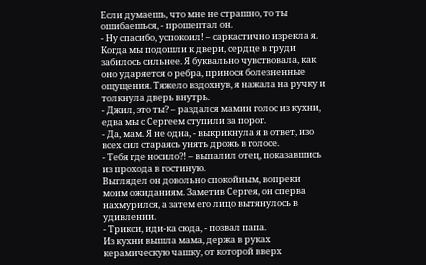Если думаешь, что мне не страшно, то ты ошибаешься, - прошептал он.
- Ну спасибо, успокоил! – саркастично изрекла я.
Когда мы подошли к двери, сердце в груди забилось сильнее. Я буквально чувствовала, как оно ударяется о ребра, принося болезненные ощущения. Тяжело вздохнув, я нажала на ручку и толкнула дверь внутрь.
- Джил, это ты? – раздался мамин голос из кухни, едва мы с Сергеем ступили за порог.
- Да, мам. Я не одна, - выкрикнула я в ответ, изо всех сил стараясь унять дрожь в голосе.
- Тебя где носило?! – выпалил отец, показавшись из прохода в гостиную.
Выглядел он довольно спокойным, вопреки моим ожиданиям. Заметив Сергея, он сперва нахмурился, а затем его лицо вытянулось в удивлении.
- Трикси, иди-ка сюда, - позвал папа.
Из кухни вышла мама, держа в руках керамическую чашку, от которой вверх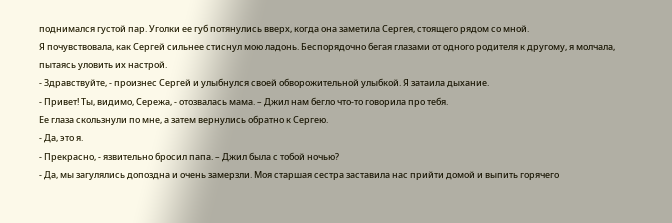поднимался густой пар. Уголки ее губ потянулись вверх, когда она заметила Сергея, стоящего рядом со мной.
Я почувствовала, как Сергей сильнее стиснул мою ладонь. Беспорядочно бегая глазами от одного родителя к другому, я молчала, пытаясь уловить их настрой.
- Здравствуйте, - произнес Сергей и улыбнулся своей обворожительной улыбкой. Я затаила дыхание.
- Привет! Ты, видимо, Сережа, - отозвалась мама. – Джил нам бегло что-то говорила про тебя.
Ее глаза скользнули по мне, а затем вернулись обратно к Сергею.
- Да, это я.
- Прекрасно, - язвительно бросил папа. – Джил была с тобой ночью?
- Да, мы загулялись допоздна и очень замерзли. Моя старшая сестра заставила нас прийти домой и выпить горячего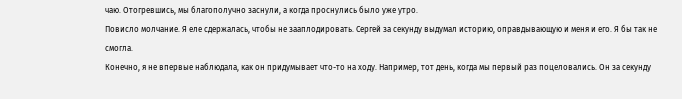чаю. Отогревшись, мы благополучно заснули, а когда проснулись было уже утро.
Повисло молчание. Я еле сдержалась, чтобы не зааплодировать. Сергей за секунду выдумал историю, оправдывающую и меня и его. Я бы так не смогла.
Конечно, я не впервые наблюдала, как он придумывает что-то на ходу. Например, тот день, когда мы первый раз поцеловались. Он за секунду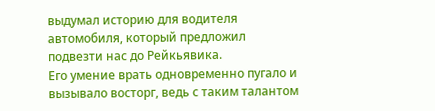выдумал историю для водителя автомобиля, который предложил подвезти нас до Рейкьявика.
Его умение врать одновременно пугало и вызывало восторг, ведь с таким талантом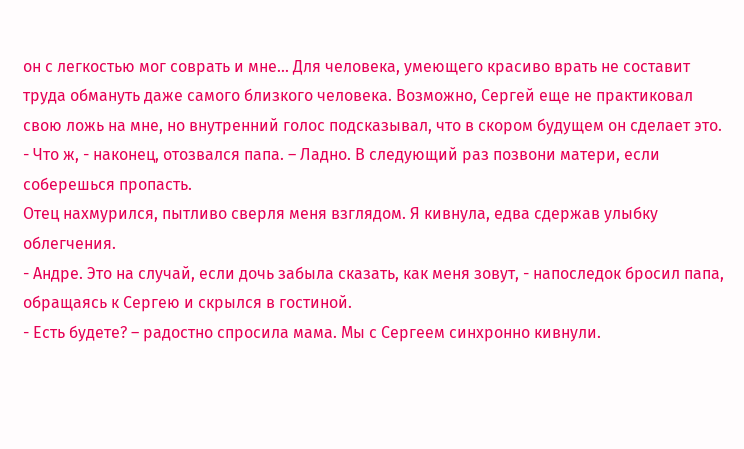он с легкостью мог соврать и мне... Для человека, умеющего красиво врать не составит труда обмануть даже самого близкого человека. Возможно, Сергей еще не практиковал свою ложь на мне, но внутренний голос подсказывал, что в скором будущем он сделает это.
- Что ж, - наконец, отозвался папа. – Ладно. В следующий раз позвони матери, если соберешься пропасть.
Отец нахмурился, пытливо сверля меня взглядом. Я кивнула, едва сдержав улыбку облегчения.
- Андре. Это на случай, если дочь забыла сказать, как меня зовут, - напоследок бросил папа, обращаясь к Сергею и скрылся в гостиной.
- Есть будете? – радостно спросила мама. Мы с Сергеем синхронно кивнули.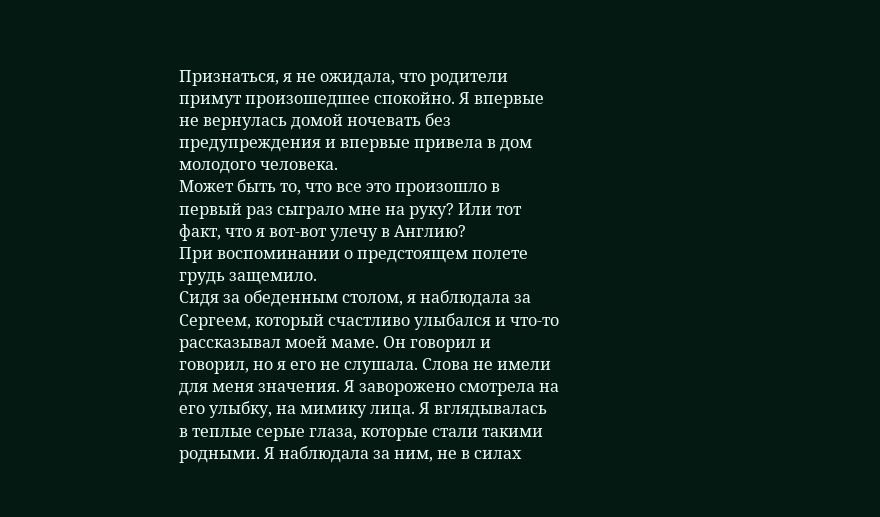Признаться, я не ожидала, что родители примут произошедшее спокойно. Я впервые не вернулась домой ночевать без предупреждения и впервые привела в дом молодого человека.
Может быть то, что все это произошло в первый раз сыграло мне на руку? Или тот факт, что я вот-вот улечу в Англию?
При воспоминании о предстоящем полете грудь защемило.
Сидя за обеденным столом, я наблюдала за Сергеем, который счастливо улыбался и что-то рассказывал моей маме. Он говорил и говорил, но я его не слушала. Слова не имели для меня значения. Я заворожено смотрела на его улыбку, на мимику лица. Я вглядывалась в теплые серые глаза, которые стали такими родными. Я наблюдала за ним, не в силах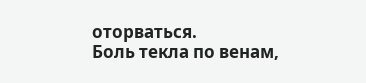оторваться.
Боль текла по венам,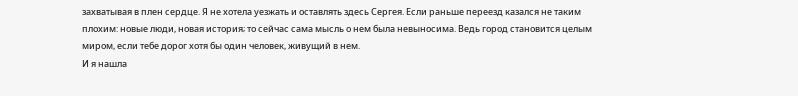захватывая в плен сердце. Я не хотела уезжать и оставлять здесь Сергея. Если раньше переезд казался не таким плохим: новые люди, новая история; то сейчас сама мысль о нем была невыносима. Ведь город становится целым миром, если тебе дорог хотя бы один человек, живущий в нем.
И я нашла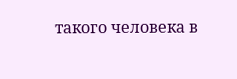такого человека в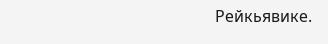Рейкьявике.